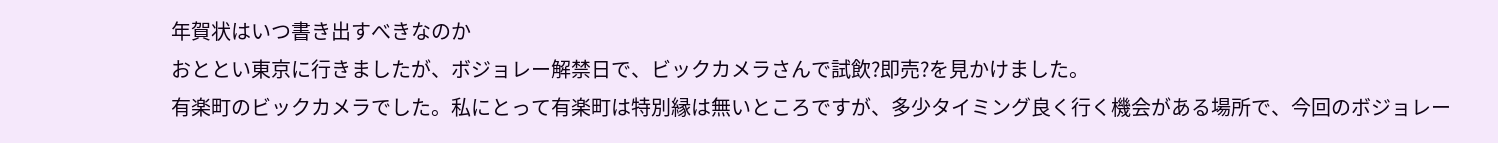年賀状はいつ書き出すべきなのか
おととい東京に行きましたが、ボジョレー解禁日で、ビックカメラさんで試飲?即売?を見かけました。
有楽町のビックカメラでした。私にとって有楽町は特別縁は無いところですが、多少タイミング良く行く機会がある場所で、今回のボジョレー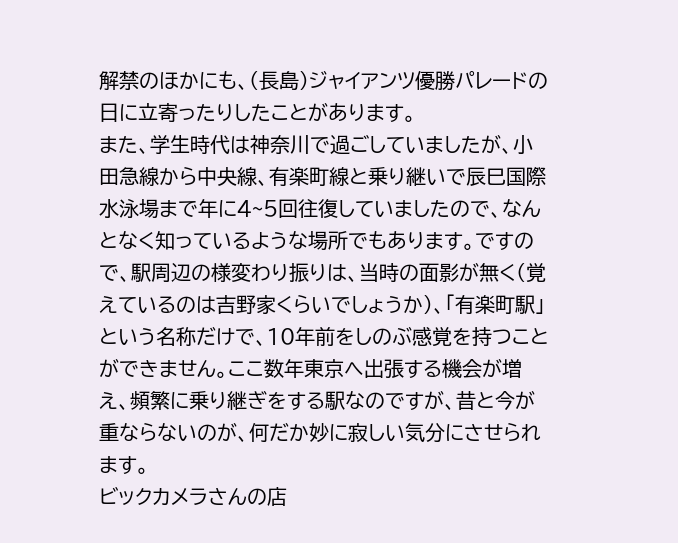解禁のほかにも、(長島)ジャイアンツ優勝パレードの日に立寄ったりしたことがあります。
また、学生時代は神奈川で過ごしていましたが、小田急線から中央線、有楽町線と乗り継いで辰巳国際水泳場まで年に4~5回往復していましたので、なんとなく知っているような場所でもあります。ですので、駅周辺の様変わり振りは、当時の面影が無く(覚えているのは吉野家くらいでしょうか)、「有楽町駅」という名称だけで、10年前をしのぶ感覚を持つことができません。ここ数年東京へ出張する機会が増え、頻繁に乗り継ぎをする駅なのですが、昔と今が重ならないのが、何だか妙に寂しい気分にさせられます。
ビックカメラさんの店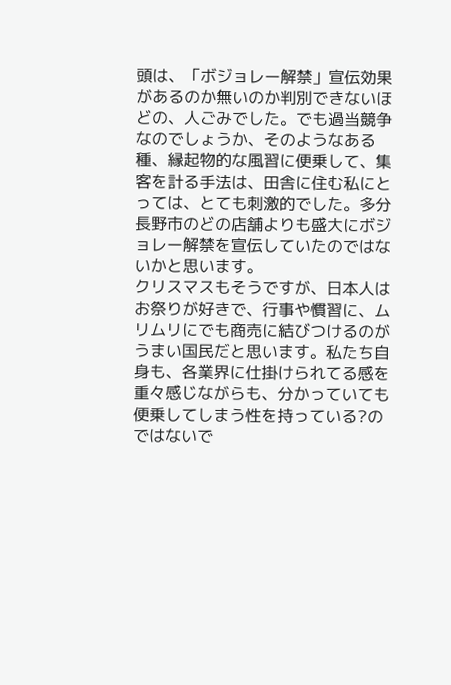頭は、「ボジョレー解禁」宣伝効果があるのか無いのか判別できないほどの、人ごみでした。でも過当競争なのでしょうか、そのようなある種、縁起物的な風習に便乗して、集客を計る手法は、田舎に住む私にとっては、とても刺激的でした。多分長野市のどの店舗よりも盛大にボジョレー解禁を宣伝していたのではないかと思います。
クリスマスもそうですが、日本人はお祭りが好きで、行事や慣習に、ムリムリにでも商売に結びつけるのがうまい国民だと思います。私たち自身も、各業界に仕掛けられてる感を重々感じながらも、分かっていても便乗してしまう性を持っている?のではないで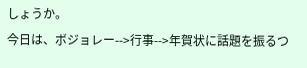しょうか。
今日は、ボジョレー-->行事-->年賀状に話題を振るつ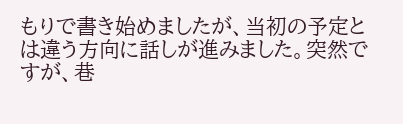もりで書き始めましたが、当初の予定とは違う方向に話しが進みました。突然ですが、巷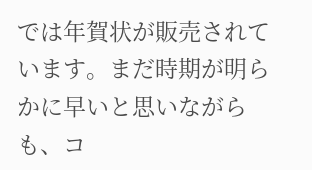では年賀状が販売されています。まだ時期が明らかに早いと思いながらも、コ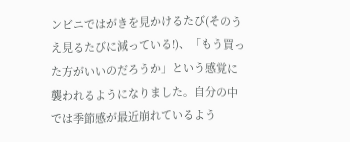ンビニではがきを見かけるたび(そのうえ見るたびに減っている!)、「もう買った方がいいのだろうか」という感覚に襲われるようになりました。自分の中では季節感が最近崩れているよう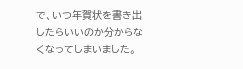で、いつ年賀状を書き出したらいいのか分からなくなってしまいました。